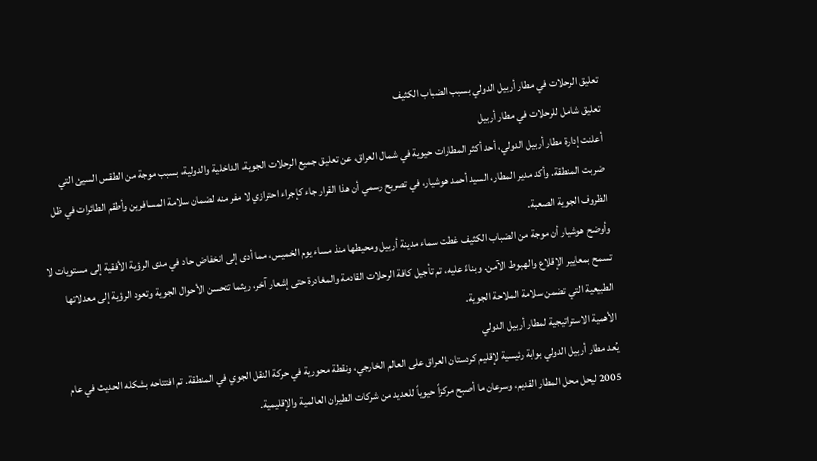تعليق الرحلات في مطار أربيل الدولي بسبب الضباب الكثيف
تعليق شامل للرحلات في مطار أربيل
أعلنت إدارة مطار أربيل الدولي، أحد أكثر المطارات حيوية في شمال العراق، عن تعليق جميع الرحلات الجوية، الداخلية والدولية، بسبب موجة من الطقس السيئ التي ضربت المنطقة. وأكد مدير المطار، السيد أحمد هوشيار، في تصريح رسمي أن هذا القرار جاء كإجراء احترازي لا مفر منه لضمان سلامة المسافرين وأطقم الطائرات في ظل الظروف الجوية الصعبة.
وأوضح هوشيار أن موجة من الضباب الكثيف غطت سماء مدينة أربيل ومحيطها منذ مساء يوم الخميس، مما أدى إلى انخفاض حاد في مدى الرؤية الأفقية إلى مستويات لا تسمح بمعايير الإقلاع والهبوط الآمن. وبناءً عليه، تم تأجيل كافة الرحلات القادمة والمغادرة حتى إشعار آخر، ريثما تتحسن الأحوال الجوية وتعود الرؤية إلى معدلاتها الطبيعية التي تضمن سلامة الملاحة الجوية.
الأهمية الاستراتيجية لمطار أربيل الدولي
يُعد مطار أربيل الدولي بوابة رئيسية لإقليم كردستان العراق على العالم الخارجي، ونقطة محورية في حركة النقل الجوي في المنطقة. تم افتتاحه بشكله الحديث في عام 2005 ليحل محل المطار القديم، وسرعان ما أصبح مركزاً حيوياً للعديد من شركات الطيران العالمية والإقليمية.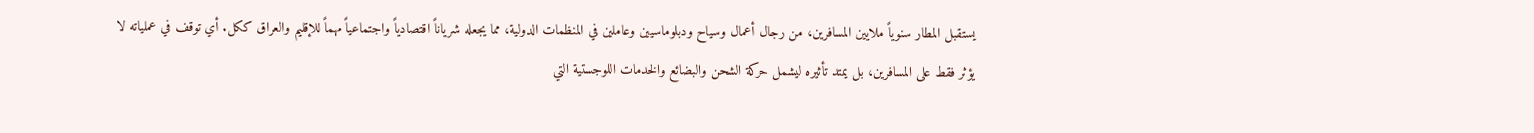يستقبل المطار سنوياً ملايين المسافرين، من رجال أعمال وسياح ودبلوماسيين وعاملين في المنظمات الدولية، مما يجعله شرياناً اقتصادياً واجتماعياً مهماً للإقليم والعراق ككل. أي توقف في عملياته لا يؤثر فقط على المسافرين، بل يمتد تأثيره ليشمل حركة الشحن والبضائع والخدمات اللوجستية التي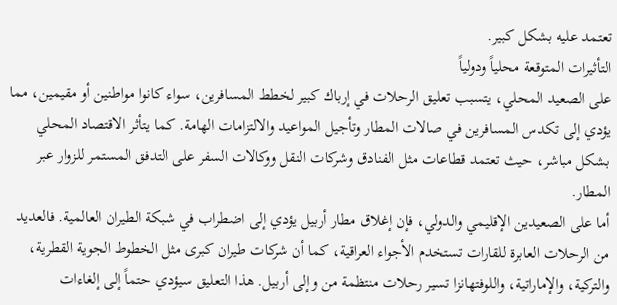تعتمد عليه بشكل كبير.
التأثيرات المتوقعة محلياً ودولياً
على الصعيد المحلي، يتسبب تعليق الرحلات في إرباك كبير لخطط المسافرين، سواء كانوا مواطنين أو مقيمين، مما يؤدي إلى تكدس المسافرين في صالات المطار وتأجيل المواعيد والالتزامات الهامة. كما يتأثر الاقتصاد المحلي بشكل مباشر، حيث تعتمد قطاعات مثل الفنادق وشركات النقل ووكالات السفر على التدفق المستمر للزوار عبر المطار.
أما على الصعيدين الإقليمي والدولي، فإن إغلاق مطار أربيل يؤدي إلى اضطراب في شبكة الطيران العالمية. فالعديد من الرحلات العابرة للقارات تستخدم الأجواء العراقية، كما أن شركات طيران كبرى مثل الخطوط الجوية القطرية، والتركية، والإماراتية، واللوفتهانزا تسير رحلات منتظمة من وإلى أربيل. هذا التعليق سيؤدي حتماً إلى إلغاءات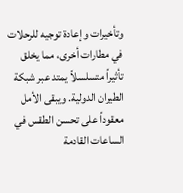وتأخيرات وإعادة توجيه للرحلات في مطارات أخرى، مما يخلق تأثيراً متسلسلاً يمتد عبر شبكة الطيران الدولية. ويبقى الأمل معقوداً على تحسن الطقس في الساعات القادمة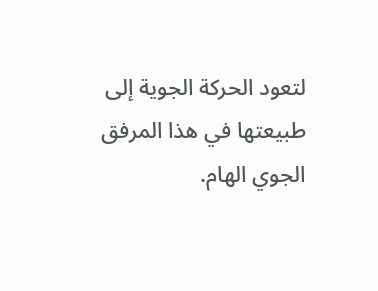لتعود الحركة الجوية إلى طبيعتها في هذا المرفق الجوي الهام.